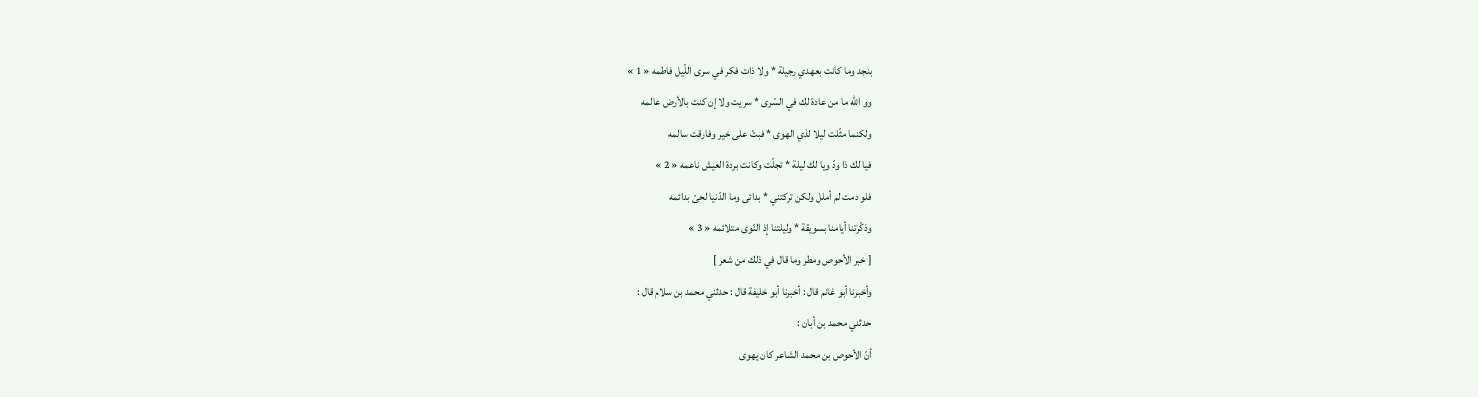بنجد وما كانت بعهدي رجيلة * ولا ذات فكر في سرى اللّيل فاطمه « 1 »
وو اللّه ما من عادة لك في السّرى * سريت ولا إن كنت بالأرض عالمه
ولكنما مثّلت ليلا لذي الهوى * فبتّ على خير وفارقت سالمه
فيا لك ذا ودّ ويا لك ليلة * تجلّت وكانت بردة العيش ناعمه « 2 »
فلو دمت لم أملل ولكن تركتني * بدائى وما الدّنيا لحىّ بدائمه
وذكّرتنا أيامنا بسويقة * وليلتنا إذ النّوى متلائمه « 3 »
[ خبر الأحوص ومطر وما قال في ذلك من شعر ]
وأخبرنا أبو غانم قال : أخبرنا أبو خليفة قال : حدثني محمد بن سلام قال :
حدثني محمد بن أبان :
أنّ الأحوص بن محمد الشاعر كان يهوى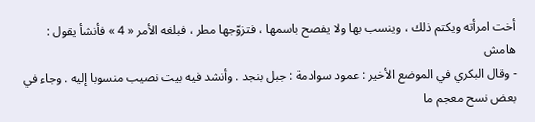أخت امرأته ويكتم ذلك ، وينسب بها ولا يفصح باسمها ، فتزوّجها مطر ، فبلغه الأمر « 4 » فأنشأ يقول :
هامش
- وقال البكري في الموضع الأخير : عمود سوادمة : جبل بنجد . وأنشد فيه بيت نصيب منسوبا إليه . وجاء في بعض نسح معجم ما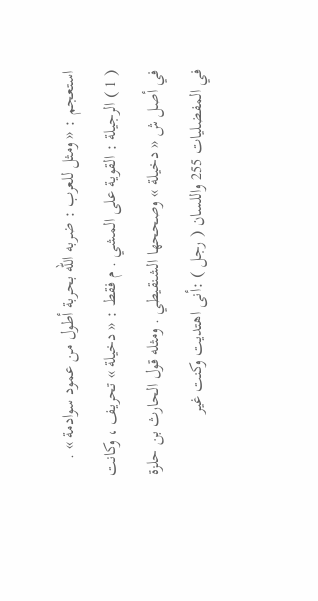استعجم : « ومثل للعرب : ضربه اللّه بحربة أطول من عمود سوادمة » .
( 1 ) الرجيلة : القوية على المشي . م فقط : « دخيلة » تحريف ، وكانت في أصل ش « دخيلة » وصححها الشنقيطي . ومثله قول الحارث بن حلزة في المفضليات 255 واللسان ( رجل ) :أنى اهتديت وكنت غير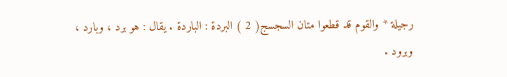رجيلة * والقوم قد قطعوا متان السجسج( 2 ) البردة : الباردة . يقال : هو برد ، وبارد ، وبرود .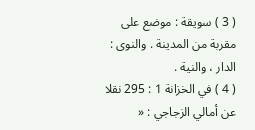( 3 ) سويقة : موضع على مقربة من المدينة . والنوى : الدار ، والنية .
( 4 ) في الخزانة 1 : 295 نقلا عن أمالي الزجاجي : «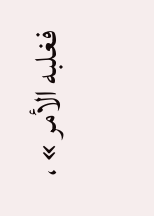فغلبه الأمر » ،